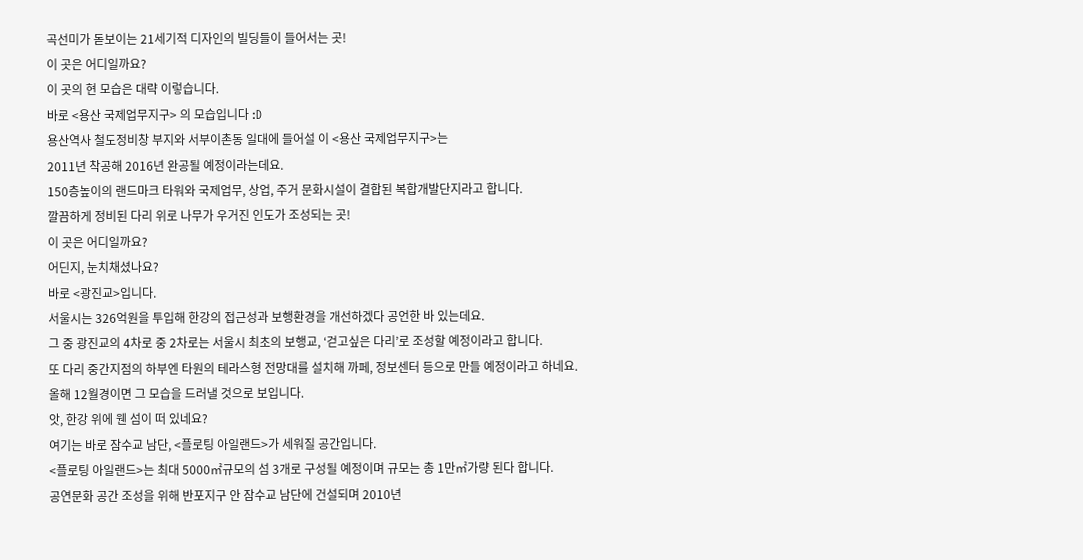곡선미가 돋보이는 21세기적 디자인의 빌딩들이 들어서는 곳!
이 곳은 어디일까요?
이 곳의 현 모습은 대략 이렇습니다.
바로 <용산 국제업무지구> 의 모습입니다 :D
용산역사 철도정비창 부지와 서부이촌동 일대에 들어설 이 <용산 국제업무지구>는
2011년 착공해 2016년 완공될 예정이라는데요.
150층높이의 랜드마크 타워와 국제업무, 상업, 주거 문화시설이 결합된 복합개발단지라고 합니다.
깔끔하게 정비된 다리 위로 나무가 우거진 인도가 조성되는 곳!
이 곳은 어디일까요?
어딘지, 눈치채셨나요?
바로 <광진교>입니다.
서울시는 326억원을 투입해 한강의 접근성과 보행환경을 개선하겠다 공언한 바 있는데요.
그 중 광진교의 4차로 중 2차로는 서울시 최초의 보행교, ‘걷고싶은 다리’로 조성할 예정이라고 합니다.
또 다리 중간지점의 하부엔 타원의 테라스형 전망대를 설치해 까페, 정보센터 등으로 만들 예정이라고 하네요.
올해 12월경이면 그 모습을 드러낼 것으로 보입니다.
앗, 한강 위에 웬 섬이 떠 있네요?
여기는 바로 잠수교 남단, <플로팅 아일랜드>가 세워질 공간입니다.
<플로팅 아일랜드>는 최대 5000㎡규모의 섬 3개로 구성될 예정이며 규모는 총 1만㎡가량 된다 합니다.
공연문화 공간 조성을 위해 반포지구 안 잠수교 남단에 건설되며 2010년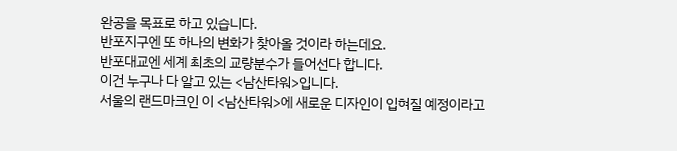완공을 목표로 하고 있습니다.
반포지구엔 또 하나의 변화가 찾아올 것이라 하는데요.
반포대교엔 세계 최초의 교량분수가 들어선다 합니다.
이건 누구나 다 알고 있는 <남산타워>입니다.
서울의 랜드마크인 이 <남산타워>에 새로운 디자인이 입혀질 예정이라고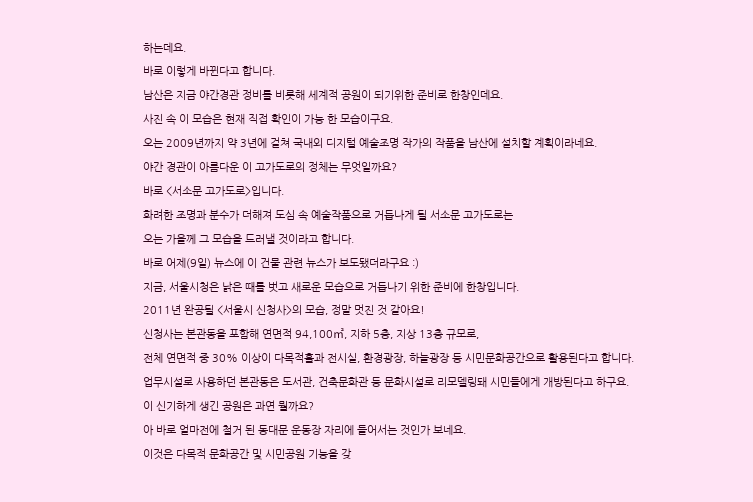하는데요.
바로 이렇게 바뀐다고 합니다.
남산은 지금 야간경관 정비를 비롯해 세계적 공원이 되기위한 준비로 한창인데요.
사진 속 이 모습은 현재 직접 확인이 가능 한 모습이구요.
오는 2009년까지 약 3년에 걸쳐 국내외 디지털 예술조명 작가의 작품을 남산에 설치할 계획이라네요.
야간 경관이 아름다운 이 고가도로의 정체는 무엇일까요?
바로 <서소문 고가도로>입니다.
화려한 조명과 분수가 더해져 도심 속 예술작품으로 거듭나게 될 서소문 고가도로는
오는 가을께 그 모습을 드러낼 것이라고 합니다.
바로 어제(9일) 뉴스에 이 건물 관련 뉴스가 보도됐더라구요 :)
지금, 서울시청은 낡은 때를 벗고 새로운 모습으로 거듭나기 위한 준비에 한창입니다.
2011년 완공될 <서울시 신청사>의 모습, 정말 멋진 것 같아요!
신청사는 본관동을 포함해 연면적 94,100㎡, 지하 5층, 지상 13층 규모로,
전체 연면적 중 30% 이상이 다목적홀과 전시실, 환경광장, 하늘광장 등 시민문화공간으로 활용된다고 합니다.
업무시설로 사용하던 본관동은 도서관, 건축문화관 등 문화시설로 리모델링돼 시민들에게 개방된다고 하구요.
이 신기하게 생긴 공원은 과연 뭘까요?
아 바로 얼마전에 철거 된 동대문 운동장 자리에 들어서는 것인가 보네요.
이것은 다목적 문화공간 및 시민공원 기능을 갖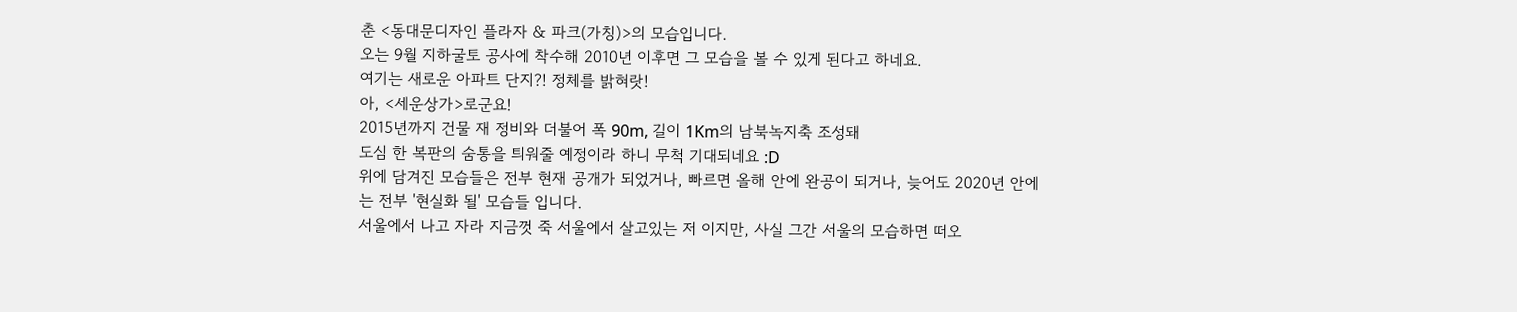춘 <동대문디자인 플라자 & 파크(가칭)>의 모습입니다.
오는 9월 지하굴토 공사에 착수해 2010년 이후면 그 모습을 볼 수 있게 된다고 하네요.
여기는 새로운 아파트 단지?! 정체를 밝혀랏!
아, <세운상가>로군요!
2015년까지 건물 재 정비와 더불어 폭 90m, 길이 1Km의 남북녹지축 조성돼
도심 한 복판의 숨통을 틔워줄 예정이라 하니 무척 기대되네요 :D
위에 담겨진 모습들은 전부 현재 공개가 되었거나, 빠르면 올해 안에 완공이 되거나, 늦어도 2020년 안에는 전부 '현실화 될' 모습들 입니다.
서울에서 나고 자라 지금껏 죽 서울에서 살고있는 저 이지만, 사실 그간 서울의 모습하면 떠오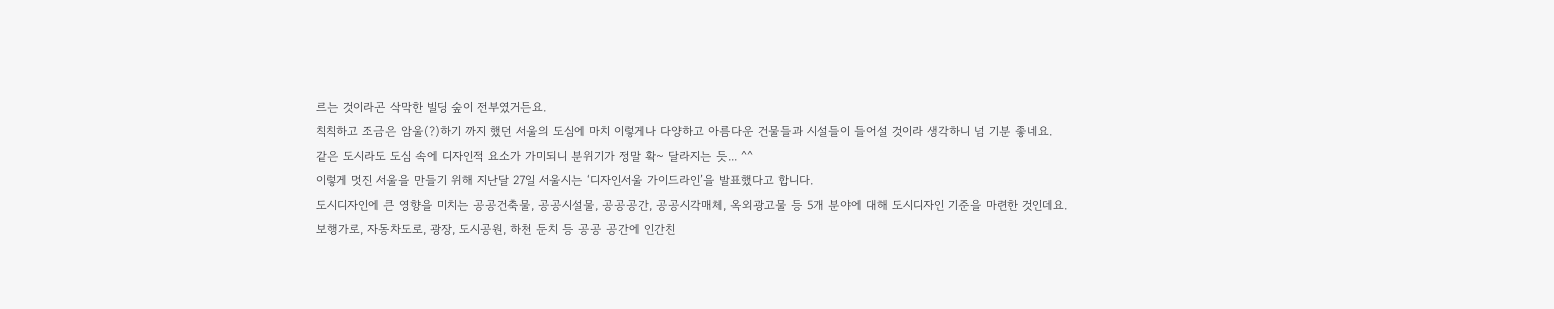르는 것이라곤 삭막한 빌딩 숲이 전부였거든요.
칙칙하고 조금은 암울(?)하기 까지 했던 서울의 도심에 마치 이렇게나 다양하고 아름다운 건물들과 시설들이 들어설 것이라 생각하니 넘 기분 좋네요.
같은 도시라도 도심 속에 디자인적 요소가 가미되니 분위기가 정말 확~ 달라지는 듯... ^^
이렇게 멋진 서울을 만들기 위해 지난달 27일 서울시는 ‘디자인서울 가이드라인’을 발표했다고 합니다.
도시디자인에 큰 영향을 미치는 공공건축물, 공공시설물, 공공공간, 공공시각매체, 옥외광고물 등 5개 분야에 대해 도시디자인 기준을 마련한 것인데요.
보행가로, 자동차도로, 광장, 도시공원, 하천 둔치 등 공공 공간에 인간친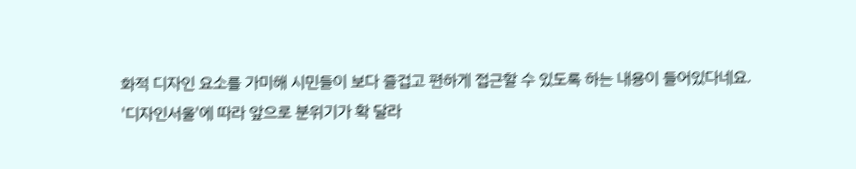화적 디자인 요소를 가미해 시민들이 보다 즐겁고 편하게 접근할 수 있도록 하는 내용이 들어있다네요.
'디자인서울'에 따라 앞으로 분위기가 확 달라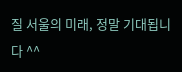질 서울의 미래, 정말 기대됩니다 ^^